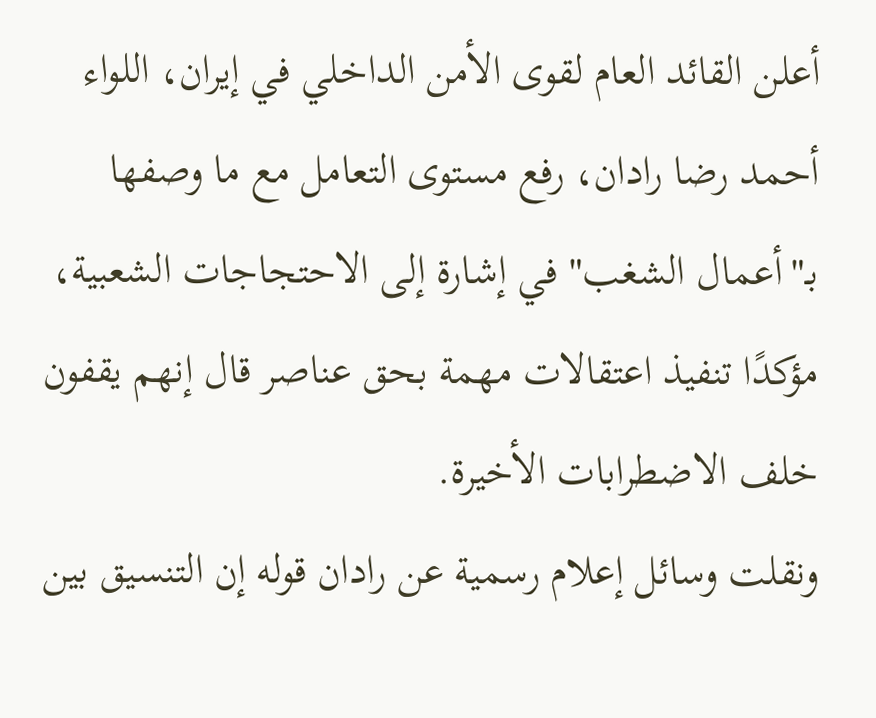أعلن القائد العام لقوى الأمن الداخلي في إيران، اللواء أحمد رضا رادان، رفع مستوى التعامل مع ما وصفها بـ"أعمال الشغب" في إشارة إلى الاحتجاجات الشعبية، مؤكدًا تنفيذ اعتقالات مهمة بحق عناصر قال إنهم يقفون خلف الاضطرابات الأخيرة.
ونقلت وسائل إعلام رسمية عن رادان قوله إن التنسيق بين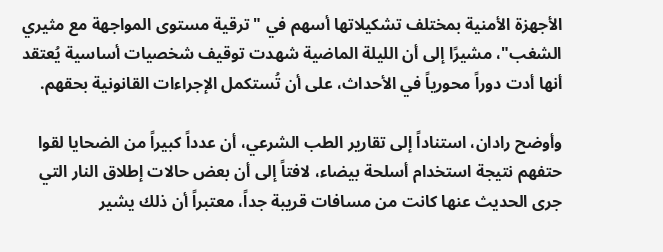الأجهزة الأمنية بمختلف تشكيلاتها أسهم في "ترقية مستوى المواجهة مع مثيري الشغب"، مشيرًا إلى أن الليلة الماضية شهدت توقيف شخصيات أساسية يُعتقد أنها أدت دوراً محورياً في الأحداث، على أن تُستكمل الإجراءات القانونية بحقهم.

وأوضح رادان، استناداً إلى تقارير الطب الشرعي، أن عدداً كبيراً من الضحايا لقوا حتفهم نتيجة استخدام أسلحة بيضاء، لافتاً إلى أن بعض حالات إطلاق النار التي جرى الحديث عنها كانت من مسافات قريبة جداً، معتبراً أن ذلك يشير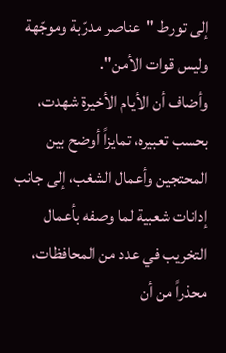إلى تورط "عناصر مدرّبة وموجّهة وليس قوات الأمن".
وأضاف أن الأيام الأخيرة شهدت، بحسب تعبيره، تمايزاً أوضح بين المحتجين وأعمال الشغب، إلى جانب إدانات شعبية لما وصفه بأعمال التخريب في عدد من المحافظات، محذراً من أن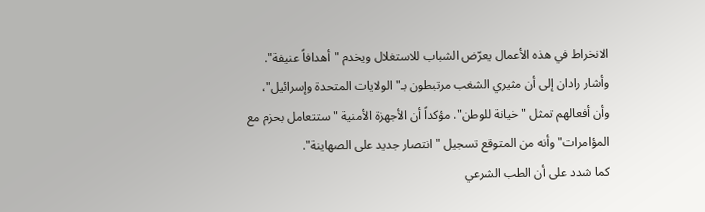الانخراط في هذه الأعمال يعرّض الشباب للاستغلال ويخدم "أهدافاً عنيفة".
وأشار رادان إلى أن مثيري الشغب مرتبطون بـ"الولايات المتحدة وإسرائيل"، وأن أفعالهم تمثل "خيانة للوطن". مؤكداً أن الأجهزة الأمنية "ستتعامل بحزم مع المؤامرات" وأنه من المتوقع تسجيل "انتصار جديد على الصهاينة".
كما شدد على أن الطب الشرعي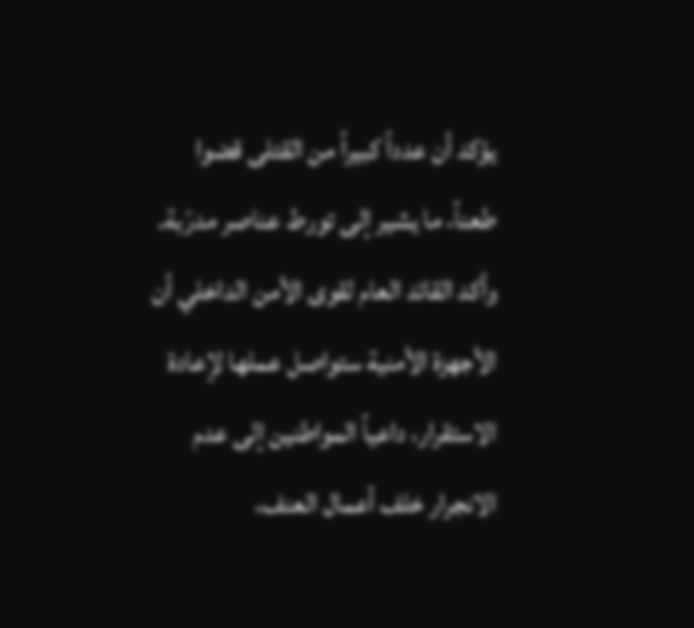يؤكد أن عدداً كبيراً من القتلى قضوا طعناً، ما يشير إلى تورط عناصر مدرّبة.
وأكد القائد العام لقوى الأمن الداخلي أن الأجهزة الأمنية ستواصل عملها لإعادة الاستقرار، داعياً المواطنين إلى عدم الانجرار خلف أعمال العنف،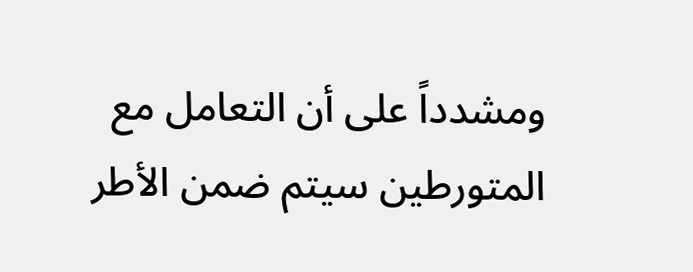ومشدداً على أن التعامل مع المتورطين سيتم ضمن الأطر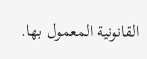القانونية المعمول بها.